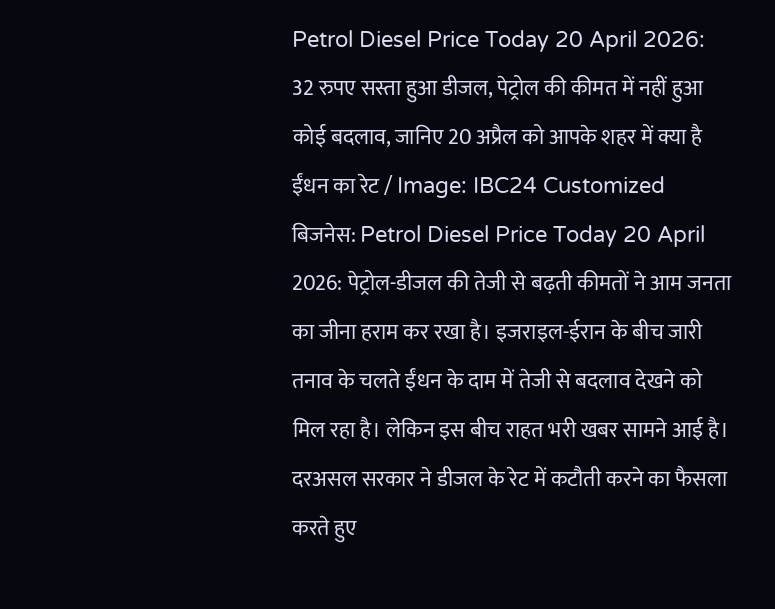Petrol Diesel Price Today 20 April 2026: 32 रुपए सस्ता हुआ डीजल, पेट्रोल की कीमत में नहीं हुआ कोई बदलाव, जानिए 20 अप्रैल को आपके शहर में क्या है ईंधन का रेट / Image: IBC24 Customized
बिजनेस: Petrol Diesel Price Today 20 April 2026: पेट्रोल-डीजल की तेजी से बढ़ती कीमतों ने आम जनता का जीना हराम कर रखा है। इजराइल-ईरान के बीच जारी तनाव के चलते ईंधन के दाम में तेजी से बदलाव देखने को मिल रहा है। लेकिन इस बीच राहत भरी खबर सामने आई है। दरअसल सरकार ने डीजल के रेट में कटौती करने का फैसला करते हुए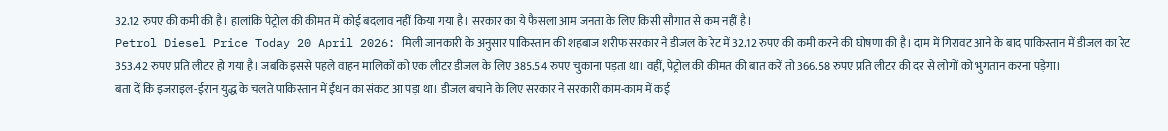32.12 रुपए की कमी की है। हालांकि पेट्रोल की कीमत में कोई बदलाव नहीं किया गया है। सरकार का ये फैसला आम जनता के लिए किसी सौगात से कम नहीं है।
Petrol Diesel Price Today 20 April 2026: मिली जानकारी के अनुसार पाकिस्तान की शहबाज शरीफ सरकार ने डीजल के रेट में 32.12 रुपए की कमी करने की घोषणा की है। दाम में गिरावट आने के बाद पाकिस्तान में डीजल का रेट 353.42 रुपए प्रति लीटर हो गया है। जबकि इससे पहले वाहन मालिकों को एक लीटर डीजल के लिए 385.54 रुपए चुकाना पड़ता था। वहीं, पेट्रोल की कीमत की बात करें तो 366.58 रुपए प्रति लीटर की दर से लोगों को भुगतान करना पड़ेगा।
बता दें कि इजराइल-ईरान युद्ध के चलते पाकिस्तान में ईंधन का संकट आ पड़ा था। डीजल बचाने के लिए सरकार ने सरकारी काम-काम में कई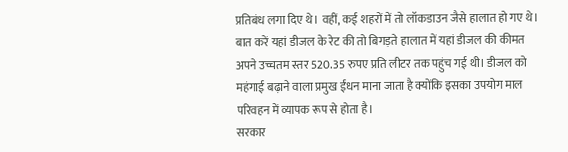प्रतिबंध लगा दिए थे। वहीं, कई शहरों में तो लॉकडाउन जैसे हालात हो गए थे। बात करें यहां डीजल के रेट की तो बिगड़ते हालात में यहां डीजल की कीमत अपने उच्चतम स्तर 520.35 रुपए प्रति लीटर तक पहुंच गई थी। डीजल को महंगाई बढ़ाने वाला प्रमुख ईंधन माना जाता है क्योंकि इसका उपयोग माल परिवहन में व्यापक रूप से होता है।
सरकार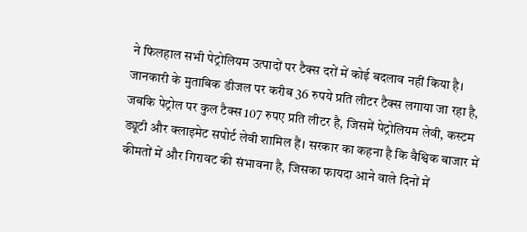ने फिलहाल सभी पेट्रोलियम उत्पादों पर टैक्स दरों में कोई बदलाव नहीं किया है। जानकारी के मुताबिक डीजल पर करीब 36 रुपये प्रति लीटर टैक्स लगाया जा रहा है, जबकि पेट्रोल पर कुल टैक्स 107 रुपए प्रति लीटर है, जिसमें पेट्रोलियम लेवी, कस्टम ड्यूटी और क्लाइमेट सपोर्ट लेवी शामिल हैं। सरकार का कहना है कि वैश्विक बाजार में कीमतों में और गिरावट की संभावना है, जिसका फायदा आने वाले दिनों में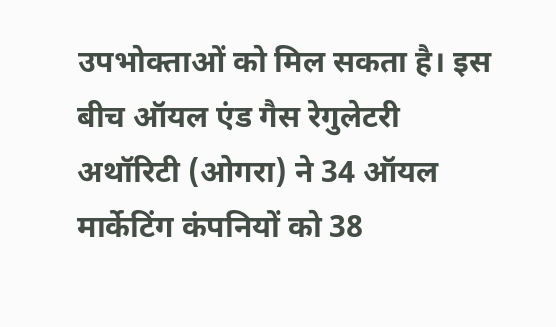उपभोक्ताओं को मिल सकता है। इस बीच ऑयल एंड गैस रेगुलेटरी अथॉरिटी (ओगरा) ने 34 ऑयल मार्केटिंग कंपनियों को 38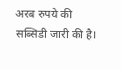अरब रुपये की सब्सिडी जारी की है।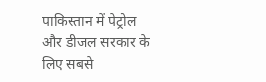पाकिस्तान में पेट्रोल और डीजल सरकार के लिए सबसे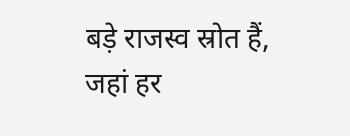बड़े राजस्व स्रोत हैं, जहां हर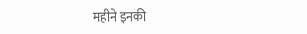महीने इनकी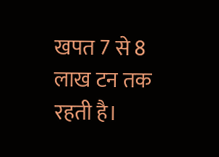खपत 7 से 8 लाख टन तक रहती है।